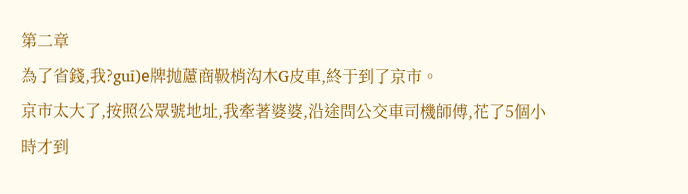第二章
為了省錢,我?guī)е牌抛藘商靸梢沟木G皮車,終于到了京市。
京市太大了,按照公眾號地址,我牽著婆婆,沿途問公交車司機師傅,花了5個小時才到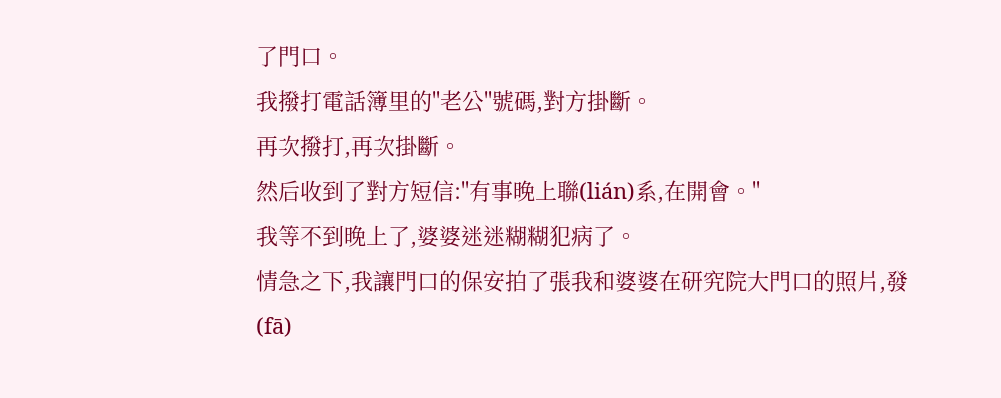了門口。
我撥打電話簿里的"老公"號碼,對方掛斷。
再次撥打,再次掛斷。
然后收到了對方短信:"有事晚上聯(lián)系,在開會。"
我等不到晚上了,婆婆迷迷糊糊犯病了。
情急之下,我讓門口的保安拍了張我和婆婆在研究院大門口的照片,發(fā)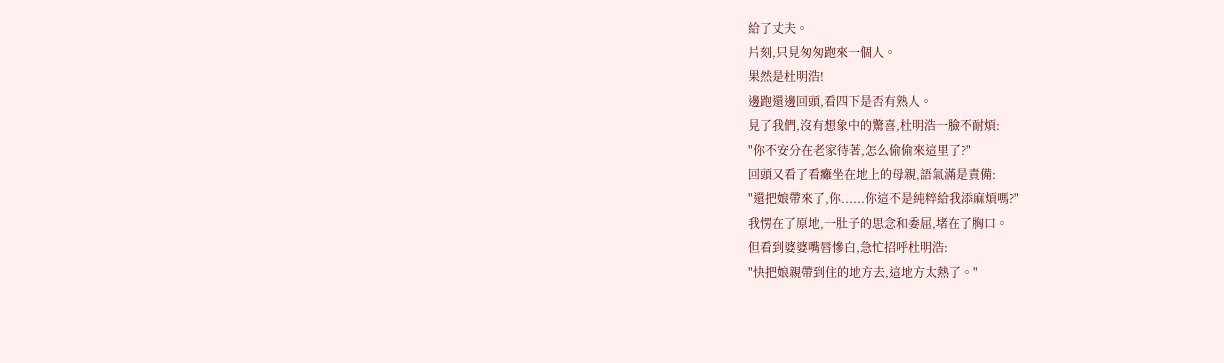給了丈夫。
片刻,只見匆匆跑來一個人。
果然是杜明浩!
邊跑還邊回頭,看四下是否有熟人。
見了我們,沒有想象中的驚喜,杜明浩一臉不耐煩:
"你不安分在老家待著,怎么偷偷來這里了?"
回頭又看了看癱坐在地上的母親,語氣滿是責備:
"還把娘帶來了,你......你這不是純粹給我添麻煩嗎?"
我愣在了原地,一肚子的思念和委屈,堵在了胸口。
但看到婆婆嘴唇慘白,急忙招呼杜明浩:
"快把娘親帶到住的地方去,這地方太熱了。"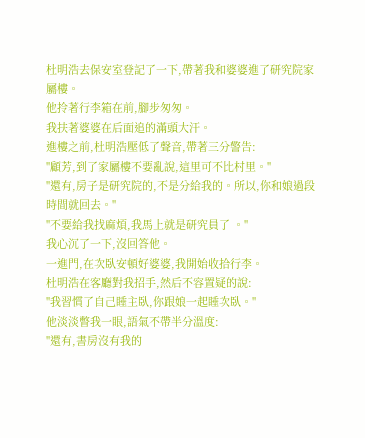杜明浩去保安室登記了一下,帶著我和婆婆進了研究院家屬樓。
他拎著行李箱在前,腳步匆匆。
我扶著婆婆在后面追的滿頭大汗。
進樓之前,杜明浩壓低了聲音,帶著三分警告:
"顧芳,到了家屬樓不要亂說,這里可不比村里。"
"還有,房子是研究院的,不是分給我的。所以,你和娘過段時間就回去。"
"不要給我找麻煩,我馬上就是研究員了 。"
我心沉了一下,沒回答他。
一進門,在次臥安頓好婆婆,我開始收拾行李。
杜明浩在客廳對我招手,然后不容置疑的說:
"我習慣了自己睡主臥,你跟娘一起睡次臥。"
他淡淡瞥我一眼,語氣不帶半分溫度:
"還有,書房沒有我的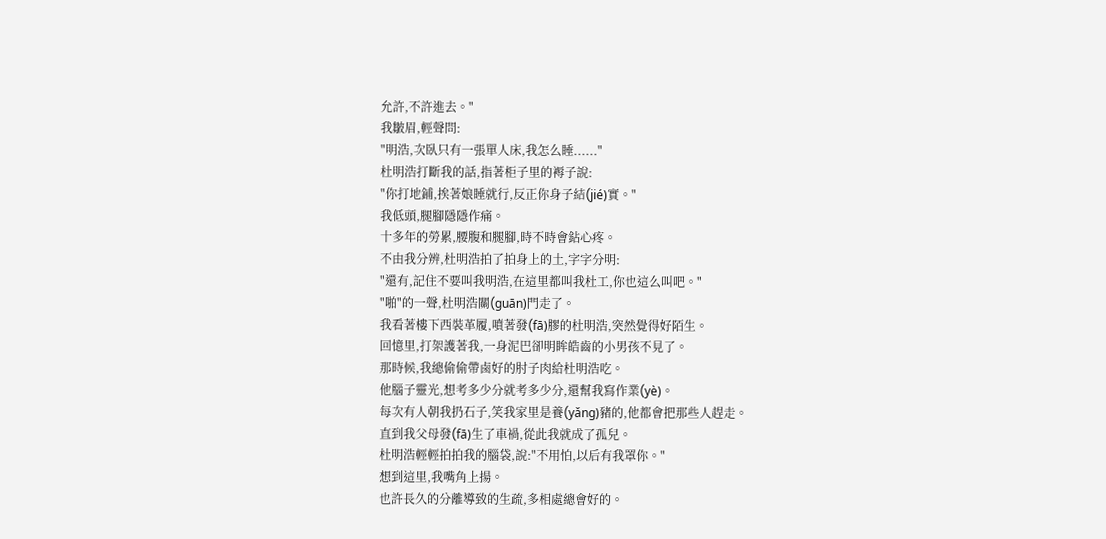允許,不許進去。"
我皺眉,輕聲問:
"明浩,次臥只有一張單人床,我怎么睡......"
杜明浩打斷我的話,指著柜子里的褥子說:
"你打地鋪,挨著娘睡就行,反正你身子結(jié)實。"
我低頭,腿腳隱隱作痛。
十多年的勞累,腰腹和腿腳,時不時會鉆心疼。
不由我分辨,杜明浩拍了拍身上的土,字字分明:
"還有,記住不要叫我明浩,在這里都叫我杜工,你也這么叫吧。"
"啪"的一聲,杜明浩關(guān)門走了。
我看著樓下西裝革履,噴著發(fā)膠的杜明浩,突然覺得好陌生。
回憶里,打架護著我,一身泥巴卻明眸皓齒的小男孩不見了。
那時候,我總偷偷帶鹵好的肘子肉給杜明浩吃。
他腦子靈光,想考多少分就考多少分,還幫我寫作業(yè)。
每次有人朝我扔石子,笑我家里是養(yǎng)豬的,他都會把那些人趕走。
直到我父母發(fā)生了車禍,從此我就成了孤兒。
杜明浩輕輕拍拍我的腦袋,說:"不用怕,以后有我罩你。"
想到這里,我嘴角上揚。
也許長久的分離導致的生疏,多相處總會好的。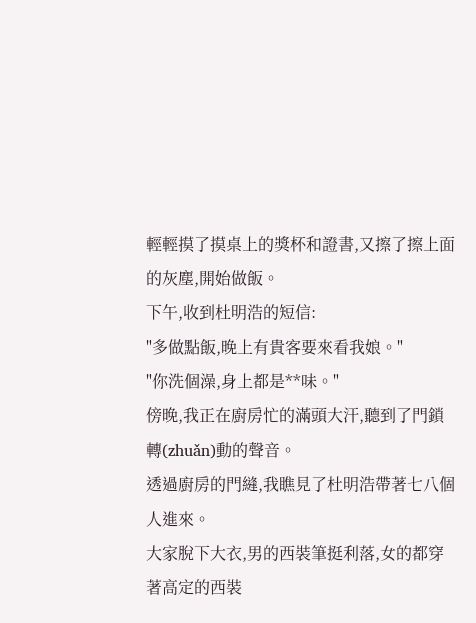輕輕摸了摸桌上的獎杯和證書,又擦了擦上面的灰塵,開始做飯。
下午,收到杜明浩的短信:
"多做點飯,晚上有貴客要來看我娘。"
"你洗個澡,身上都是**味。"
傍晚,我正在廚房忙的滿頭大汗,聽到了門鎖轉(zhuǎn)動的聲音。
透過廚房的門縫,我瞧見了杜明浩帶著七八個人進來。
大家脫下大衣,男的西裝筆挺利落,女的都穿著高定的西裝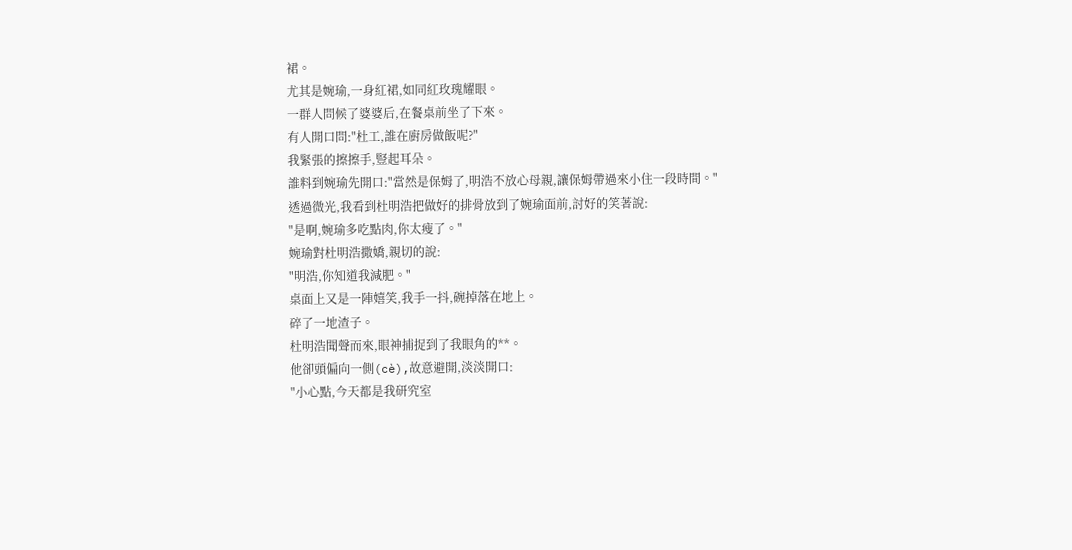裙。
尤其是婉瑜,一身紅裙,如同紅玫瑰耀眼。
一群人問候了婆婆后,在餐桌前坐了下來。
有人開口問:"杜工,誰在廚房做飯呢?"
我緊張的擦擦手,豎起耳朵。
誰料到婉瑜先開口:"當然是保姆了,明浩不放心母親,讓保姆帶過來小住一段時間。"
透過微光,我看到杜明浩把做好的排骨放到了婉瑜面前,討好的笑著說:
"是啊,婉瑜多吃點肉,你太瘦了。"
婉瑜對杜明浩撒嬌,親切的說:
"明浩,你知道我減肥。"
桌面上又是一陣嬉笑,我手一抖,碗掉落在地上。
碎了一地渣子。
杜明浩聞聲而來,眼神捕捉到了我眼角的**。
他卻頭偏向一側(cè),故意避開,淡淡開口:
"小心點,今天都是我研究室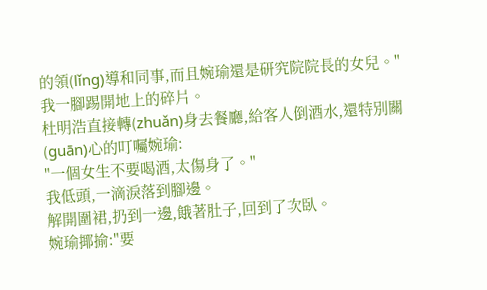的領(lǐng)導和同事,而且婉瑜還是研究院院長的女兒。"
我一腳踢開地上的碎片。
杜明浩直接轉(zhuǎn)身去餐廳,給客人倒酒水,還特別關(guān)心的叮囑婉瑜:
"一個女生不要喝酒,太傷身了。"
我低頭,一滴淚落到腳邊。
解開圍裙,扔到一邊,餓著肚子,回到了次臥。
婉瑜揶揄:"要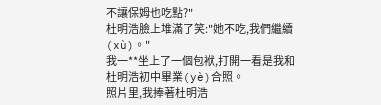不讓保姆也吃點?"
杜明浩臉上堆滿了笑:"她不吃,我們繼續(xù)。"
我一**坐上了一個包袱,打開一看是我和杜明浩初中畢業(yè)合照。
照片里,我捧著杜明浩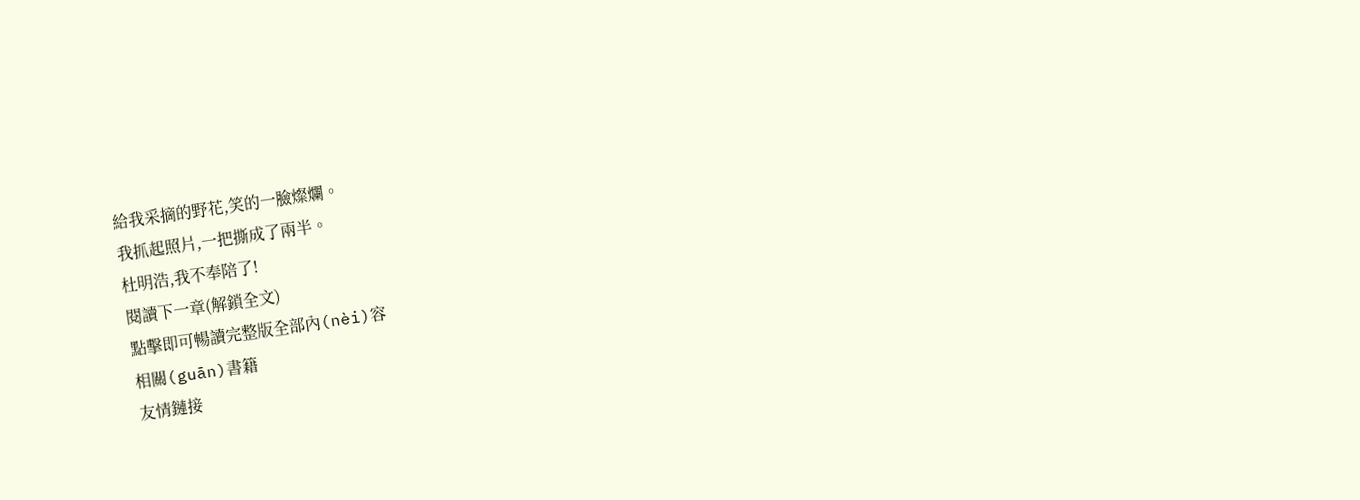給我采摘的野花,笑的一臉燦爛。
我抓起照片,一把撕成了兩半。
杜明浩,我不奉陪了!
閱讀下一章(解鎖全文)
點擊即可暢讀完整版全部內(nèi)容
相關(guān)書籍
友情鏈接